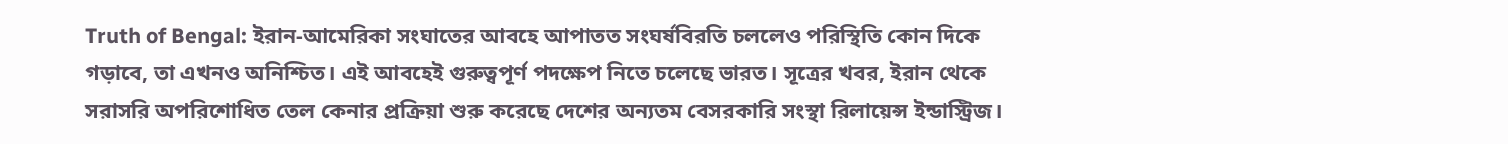Truth of Bengal: ইরান-আমেরিকা সংঘাতের আবহে আপাতত সংঘর্ষবিরতি চললেও পরিস্থিতি কোন দিকে গড়াবে, তা এখনও অনিশ্চিত। এই আবহেই গুরুত্বপূর্ণ পদক্ষেপ নিতে চলেছে ভারত। সূত্রের খবর, ইরান থেকে সরাসরি অপরিশোধিত তেল কেনার প্রক্রিয়া শুরু করেছে দেশের অন্যতম বেসরকারি সংস্থা রিলায়েন্স ইন্ডাস্ট্রিজ।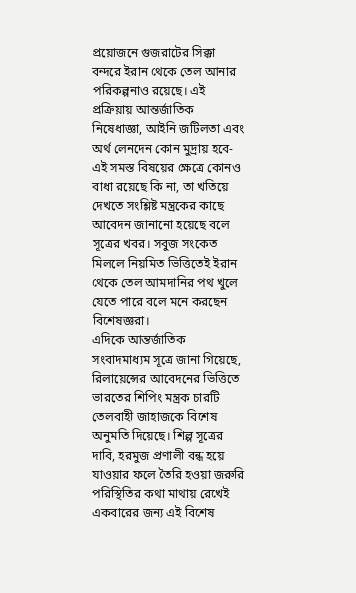প্রয়োজনে গুজরাটের সিক্কা বন্দরে ইরান থেকে তেল আনার পরিকল্পনাও রয়েছে। এই প্রক্রিয়ায় আন্তর্জাতিক নিষেধাজ্ঞা, আইনি জটিলতা এবং অর্থ লেনদেন কোন মুদ্রায় হবে- এই সমস্ত বিষয়ের ক্ষেত্রে কোনও বাধা রয়েছে কি না, তা খতিয়ে দেখতে সংশ্লিষ্ট মন্ত্রকের কাছে আবেদন জানানো হয়েছে বলে সূত্রের খবর। সবুজ সংকেত মিললে নিয়মিত ভিত্তিতেই ইরান থেকে তেল আমদানির পথ খুলে যেতে পারে বলে মনে করছেন বিশেষজ্ঞরা।
এদিকে আন্তর্জাতিক সংবাদমাধ্যম সূত্রে জানা গিয়েছে, রিলায়েন্সের আবেদনের ভিত্তিতে ভারতের শিপিং মন্ত্রক চারটি তেলবাহী জাহাজকে বিশেষ অনুমতি দিয়েছে। শিল্প সূত্রের দাবি, হরমুজ প্রণালী বন্ধ হয়ে যাওয়ার ফলে তৈরি হওয়া জরুরি পরিস্থিতির কথা মাথায় রেখেই একবারের জন্য এই বিশেষ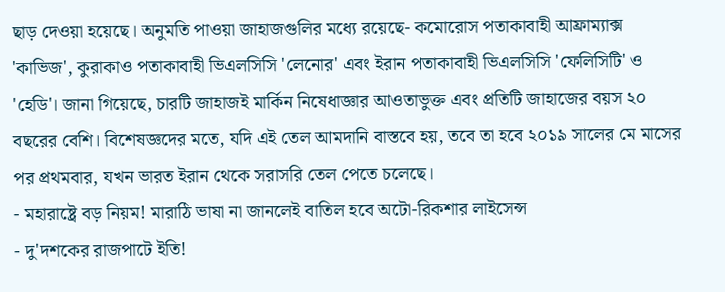ছাড় দেওয়া হয়েছে। অনুমতি পাওয়া জাহাজগুলির মধ্যে রয়েছে- কমোরোস পতাকাবাহী আফ্রাম্যাক্স 'কাভিজ', কুরাকাও পতাকাবাহী ভিএলসিসি 'লেনোর' এবং ইরান পতাকাবাহী ভিএলসিসি 'ফেলিসিটি' ও 'হেডি'। জানা গিয়েছে, চারটি জাহাজই মার্কিন নিষেধাজ্ঞার আওতাভুক্ত এবং প্রতিটি জাহাজের বয়স ২০ বছরের বেশি। বিশেষজ্ঞদের মতে, যদি এই তেল আমদানি বাস্তবে হয়, তবে তা হবে ২০১৯ সালের মে মাসের পর প্রথমবার, যখন ভারত ইরান থেকে সরাসরি তেল পেতে চলেছে।
- মহারাষ্ট্রে বড় নিয়ম! মারাঠি ভাষা না জানলেই বাতিল হবে অটো-রিকশার লাইসেন্স
- দু'দশকের রাজপাটে ইতি!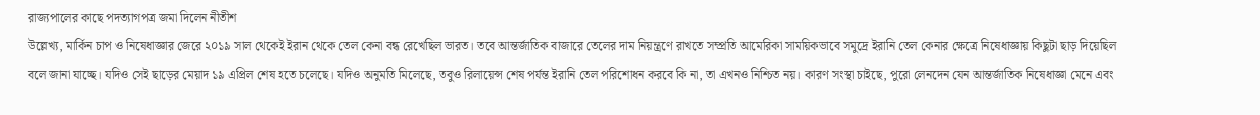রাজ্যপালের কাছে পদত্যাগপত্র জমা দিলেন নীতীশ
উল্লেখ্য, মার্কিন চাপ ও নিষেধাজ্ঞার জেরে ২০১৯ সাল থেকেই ইরান থেকে তেল কেনা বন্ধ রেখেছিল ভারত। তবে আন্তর্জাতিক বাজারে তেলের দাম নিয়ন্ত্রণে রাখতে সম্প্রতি আমেরিকা সাময়িকভাবে সমুদ্রে ইরানি তেল কেনার ক্ষেত্রে নিষেধাজ্ঞায় কিছুটা ছাড় দিয়েছিল বলে জানা যাচ্ছে। যদিও সেই ছাড়ের মেয়াদ ১৯ এপ্রিল শেষ হতে চলেছে। যদিও অনুমতি মিলেছে, তবুও রিলায়েন্স শেষ পর্যন্ত ইরানি তেল পরিশোধন করবে কি না, তা এখনও নিশ্চিত নয়। কারণ সংস্থা চাইছে, পুরো লেনদেন যেন আন্তর্জাতিক নিষেধাজ্ঞা মেনে এবং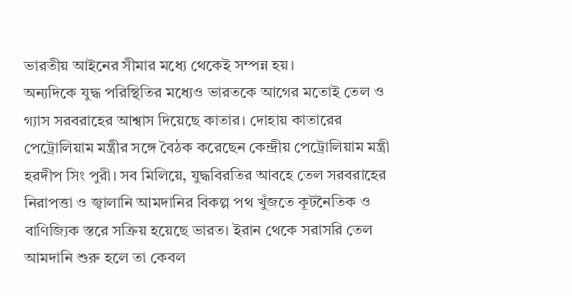ভারতীয় আইনের সীমার মধ্যে থেকেই সম্পন্ন হয়।
অন্যদিকে যুদ্ধ পরিস্থিতির মধ্যেও ভারতকে আগের মতোই তেল ও গ্যাস সরবরাহের আশ্বাস দিয়েছে কাতার। দোহায় কাতারের পেট্রোলিয়াম মন্ত্রীর সঙ্গে বৈঠক করেছেন কেন্দ্রীয় পেট্রোলিয়াম মন্ত্রী হরদীপ সিং পুরী। সব মিলিয়ে, যুদ্ধবিরতির আবহে তেল সরবরাহের নিরাপত্তা ও জ্বালানি আমদানির বিকল্প পথ খুঁজতে কূটনৈতিক ও বাণিজ্যিক স্তরে সক্রিয় হয়েছে ভারত। ইরান থেকে সরাসরি তেল আমদানি শুরু হলে তা কেবল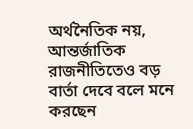অর্থনৈতিক নয়, আন্তর্জাতিক রাজনীতিতেও বড় বার্তা দেবে বলে মনে করছেন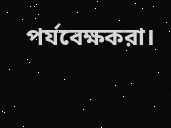পর্যবেক্ষকরা।